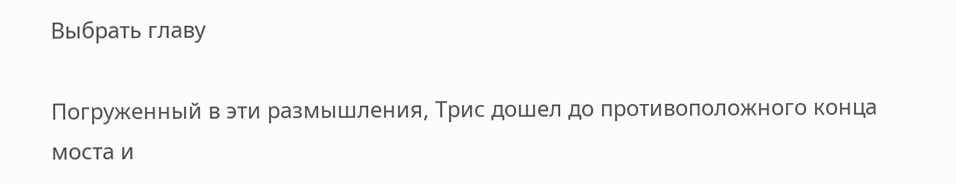Выбрать главу

Погруженный в эти размышления, Трис дошел до противоположного конца моста и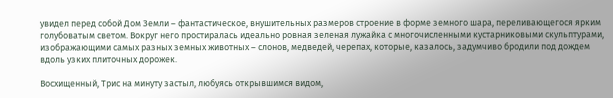увидел перед собой Дом Земли – фантастическое, внушительных размеров строение в форме земного шара, переливающегося ярким голубоватым светом. Вокруг него простиралась идеально ровная зеленая лужайка с многочисленными кустарниковыми скульптурами, изображающими самых разных земных животных – слонов, медведей, черепах, которые, казалось, задумчиво бродили под дождем вдоль узких плиточных дорожек.

Восхищенный, Трис на минуту застыл, любуясь открывшимся видом,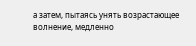а затем, пытаясь унять возрастающее волнение, медленно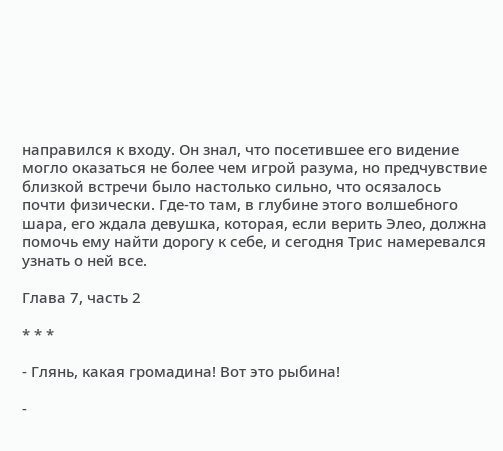направился к входу. Он знал, что посетившее его видение могло оказаться не более чем игрой разума, но предчувствие близкой встречи было настолько сильно, что осязалось почти физически. Где-то там, в глубине этого волшебного шара, его ждала девушка, которая, если верить Элео, должна помочь ему найти дорогу к себе, и сегодня Трис намеревался узнать о ней все.

Глава 7, часть 2

* * *

- Глянь, какая громадина! Вот это рыбина!

-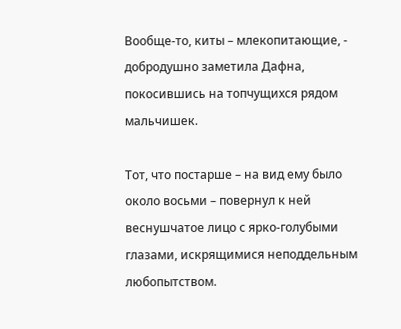Вообще-то, киты – млекопитающие, - добродушно заметила Дафна, покосившись на топчущихся рядом мальчишек.

Тот, что постарше – на вид ему было около восьми – повернул к ней веснушчатое лицо с ярко-голубыми глазами, искрящимися неподдельным любопытством.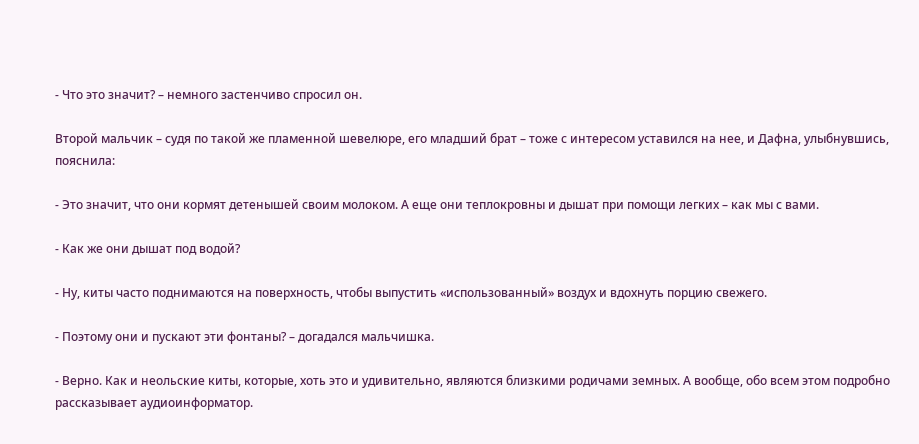- Что это значит? – немного застенчиво спросил он.

Второй мальчик – судя по такой же пламенной шевелюре, его младший брат – тоже с интересом уставился на нее, и Дафна, улыбнувшись, пояснила:

- Это значит, что они кормят детенышей своим молоком. А еще они теплокровны и дышат при помощи легких – как мы с вами.

- Как же они дышат под водой?

- Ну, киты часто поднимаются на поверхность, чтобы выпустить «использованный» воздух и вдохнуть порцию свежего.

- Поэтому они и пускают эти фонтаны? – догадался мальчишка.

- Верно. Как и неольские киты, которые, хоть это и удивительно, являются близкими родичами земных. А вообще, обо всем этом подробно рассказывает аудиоинформатор.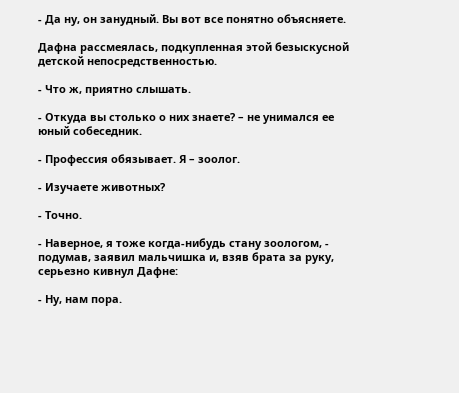- Да ну, он занудный. Вы вот все понятно объясняете.

Дафна рассмеялась, подкупленная этой безыскусной детской непосредственностью.

- Что ж, приятно слышать.

- Откуда вы столько о них знаете? – не унимался ее юный собеседник.

- Профессия обязывает. Я – зоолог.

- Изучаете животных?

- Точно.

- Наверное, я тоже когда-нибудь стану зоологом, - подумав, заявил мальчишка и, взяв брата за руку, серьезно кивнул Дафне:

- Ну, нам пора.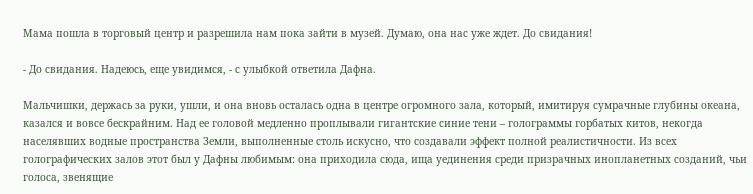Мама пошла в торговый центр и разрешила нам пока зайти в музей. Думаю, она нас уже ждет. До свидания!

- До свидания. Надеюсь, еще увидимся, - с улыбкой ответила Дафна.

Мальчишки, держась за руки, ушли, и она вновь осталась одна в центре огромного зала, который, имитируя сумрачные глубины океана, казался и вовсе бескрайним. Над ее головой медленно проплывали гигантские синие тени – голограммы горбатых китов, некогда населявших водные пространства Земли, выполненные столь искусно, что создавали эффект полной реалистичности. Из всех голографических залов этот был у Дафны любимым: она приходила сюда, ища уединения среди призрачных инопланетных созданий, чьи голоса, звенящие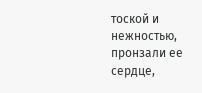тоской и нежностью, пронзали ее сердце,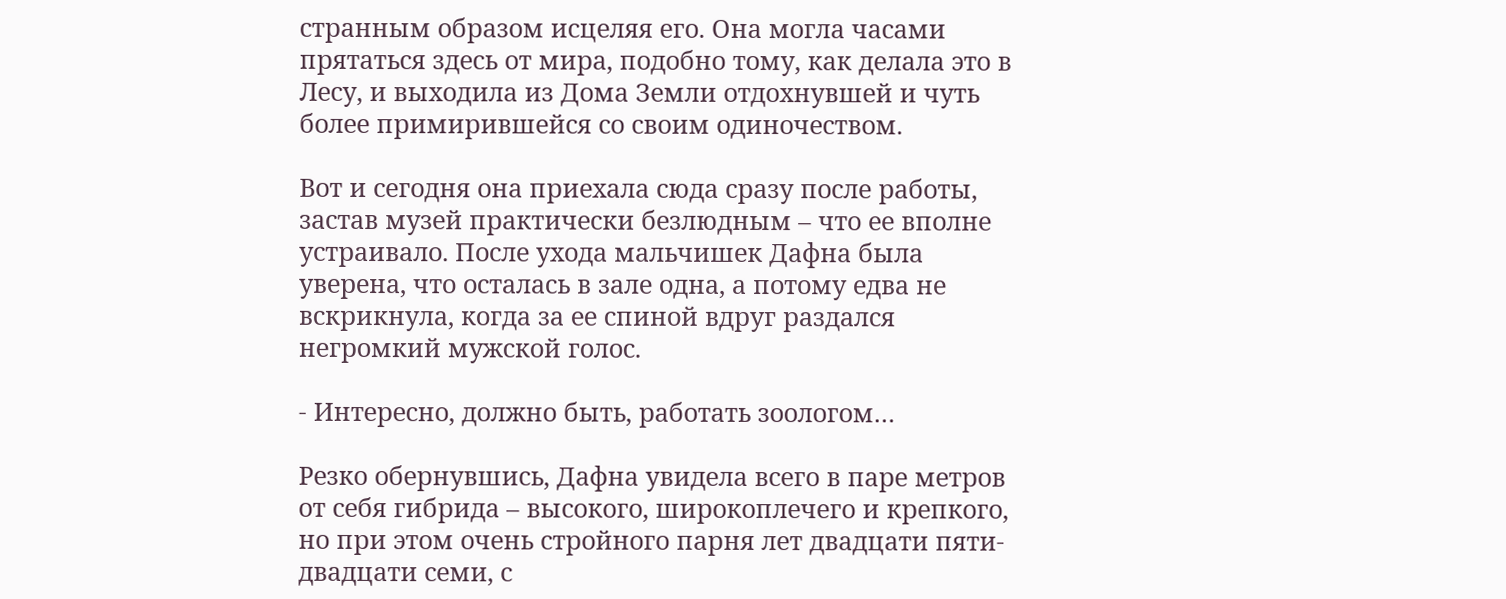странным образом исцеляя его. Она могла часами прятаться здесь от мира, подобно тому, как делала это в Лесу, и выходила из Дома Земли отдохнувшей и чуть более примирившейся со своим одиночеством.

Вот и сегодня она приехала сюда сразу после работы, застав музей практически безлюдным – что ее вполне устраивало. После ухода мальчишек Дафна была уверена, что осталась в зале одна, а потому едва не вскрикнула, когда за ее спиной вдруг раздался негромкий мужской голос.

- Интересно, должно быть, работать зоологом…

Резко обернувшись, Дафна увидела всего в паре метров от себя гибрида – высокого, широкоплечего и крепкого, но при этом очень стройного парня лет двадцати пяти-двадцати семи, с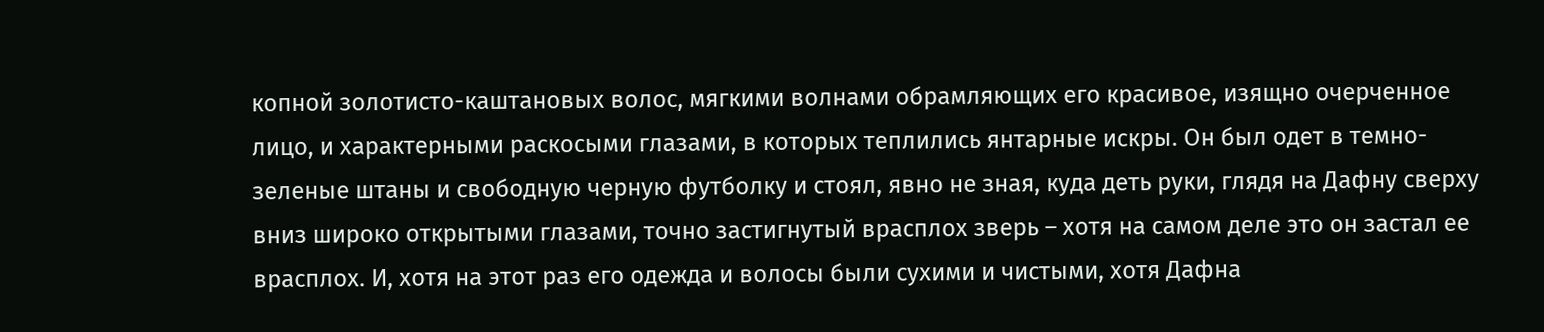копной золотисто-каштановых волос, мягкими волнами обрамляющих его красивое, изящно очерченное лицо, и характерными раскосыми глазами, в которых теплились янтарные искры. Он был одет в темно-зеленые штаны и свободную черную футболку и стоял, явно не зная, куда деть руки, глядя на Дафну сверху вниз широко открытыми глазами, точно застигнутый врасплох зверь – хотя на самом деле это он застал ее врасплох. И, хотя на этот раз его одежда и волосы были сухими и чистыми, хотя Дафна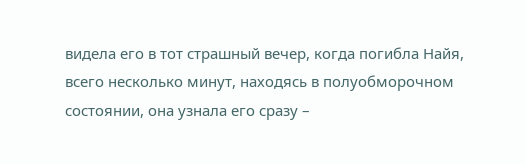видела его в тот страшный вечер, когда погибла Найя, всего несколько минут, находясь в полуобморочном состоянии, она узнала его сразу –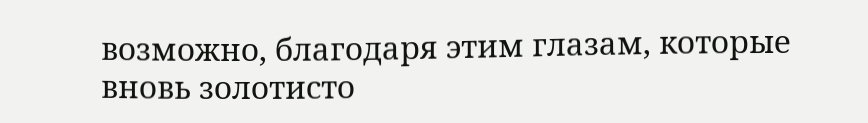возможно, благодаря этим глазам, которые вновь золотисто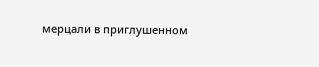мерцали в приглушенном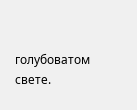голубоватом свете.